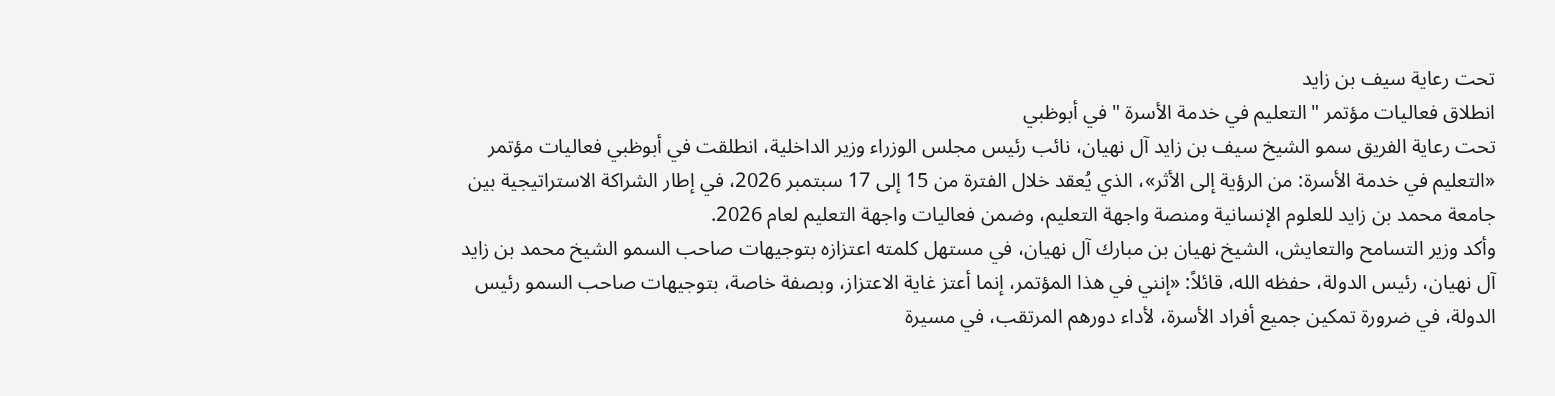تحت رعاية سيف بن زايد
انطلاق فعاليات مؤتمر "التعليم في خدمة الأسرة " في أبوظبي
تحت رعاية الفريق سمو الشيخ سيف بن زايد آل نهيان، نائب رئيس مجلس الوزراء وزير الداخلية، انطلقت في أبوظبي فعاليات مؤتمر «التعليم في خدمة الأسرة: من الرؤية إلى الأثر»، الذي يُعقد خلال الفترة من 15 إلى 17 سبتمبر 2026، في إطار الشراكة الاستراتيجية بين جامعة محمد بن زايد للعلوم الإنسانية ومنصة واجهة التعليم، وضمن فعاليات واجهة التعليم لعام 2026.
وأكد وزير التسامح والتعايش، الشيخ نهيان بن مبارك آل نهيان، في مستهل كلمته اعتزازه بتوجيهات صاحب السمو الشيخ محمد بن زايد آل نهيان، رئيس الدولة، حفظه الله، قائلاً: «إنني في هذا المؤتمر، إنما أعتز غاية الاعتزاز، وبصفة خاصة، بتوجيهات صاحب السمو رئيس الدولة، في ضرورة تمكين جميع أفراد الأسرة، لأداء دورهم المرتقب، في مسيرة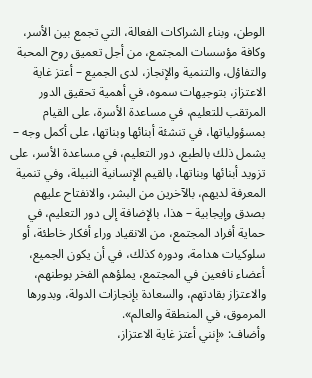الوطن، وبناء الشراكات الفعالة، التي تجمع بين الأسر، وكافة مؤسسات المجتمع، من أجل تعميق روح المحبة والتفاؤل، والتنمية والإنجاز، لدى الجميع – أعتز غاية الاعتزاز، بتوجيهات سموه، في أهمية تحقيق الدور المرتقب للتعليم، في مساعدة الأسرة، على القيام بمسؤولياتها، في تنشئة أبنائها وبناتها، على أكمل وجه – يشمل ذلك بالطبع، دور التعليم، في مساعدة الأسر، على تزويد أبنائها وبناتها، بالقيم الإنسانية النبيلة، وفي تنمية المعرفة لديهم، بالآخرين من البشر، والانفتاح عليهم بصدق وإيجابية – هذا، بالإضافة إلى دور التعليم، في حماية أفراد المجتمع، من الانقياد وراء أفكار خاطئة، أو سلوكيات هدامة، ودوره كذلك، في أن يكون الجميع، أعضاء نافعين في المجتمع، يملؤهم الفخر بوطنهم، والاعتزاز بقادتهم، والسعادة بإنجازات الدولة، وبدورها المرموق، في المنطقة والعالم».
وأضاف: «إنني أعتز غاية الاعتزاز،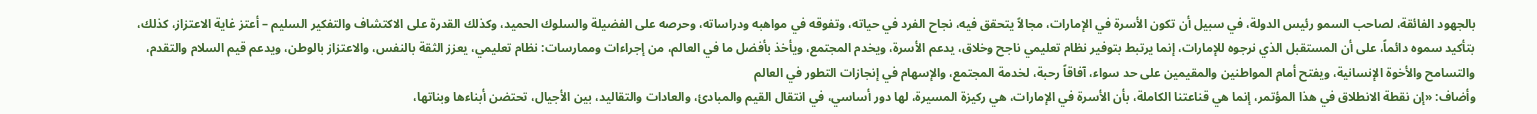بالجهود الفائقة، لصاحب السمو رئيس الدولة، في سبيل أن تكون الأسرة في الإمارات، مجالاً يتحقق فيه، نجاح الفرد في حياته، وتفوقه في مواهبه ودراساته، وحرصه على الفضيلة والسلوك الحميد، وكذلك القدرة على الاكتشاف والتفكير السليم – أعتز غاية الاعتزاز، كذلك، بتأكيد سموه دائماً، على أن المستقبل الذي نرجوه للإمارات، إنما يرتبط بتوفير نظام تعليمي ناجح وخلاق، يدعم الأسرة، ويخدم المجتمع، ويأخذ بأفضل ما في العالم، من إجراءات وممارسات: نظام تعليمي، يعزز الثقة بالنفس، والاعتزاز بالوطن، ويدعم قيم السلام والتقدم، والتسامح والأخوة الإنسانية، ويفتح أمام المواطنين والمقيمين على حد سواء، آفاقاً رحبة، لخدمة المجتمع، والإسهام في إنجازات التطور في العالم
وأضاف: «إن نقطة الانطلاق في هذا المؤتمر، إنما هي قناعتنا الكاملة، بأن الأسرة في الإمارات، هي ركيزة المسيرة، لها دور أساسي، في انتقال القيم والمبادئ، والعادات والتقاليد، بين الأجيال، تحتضن أبناءها وبناتها،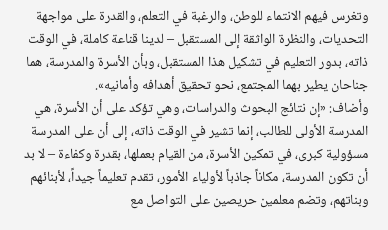وتغرس فيهم الانتماء للوطن، والرغبة في التعلم، والقدرة على مواجهة التحديات، والنظرة الواثقة إلى المستقبل – لدينا قناعة كاملة، في الوقت ذاته، بدور التعليم في تشكيل هذا المستقبل، وبأن الأسرة والمدرسة، هما جناحان يطير بهما المجتمع، نحو تحقيق أهدافه وأمانيه».
وأضاف: «إن نتائج البحوث والدراسات، وهي تؤكد على أن الأسرة، هي المدرسة الأولى للطالب، إنما تشير في الوقت ذاته، إلى أن على المدرسة مسؤولية كبرى، في تمكين الأسرة، من القيام بعملها، بقدرة وكفاءة – لا بد أن تكون المدرسة، مكاناً جاذباً لأولياء الأمور، تقدم تعليماً جيداً، لأبنائهم وبناتهم، وتضم معلمين حريصين على التواصل مع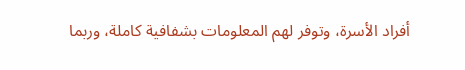أفراد الأسرة، وتوفر لهم المعلومات بشفافية كاملة، وربما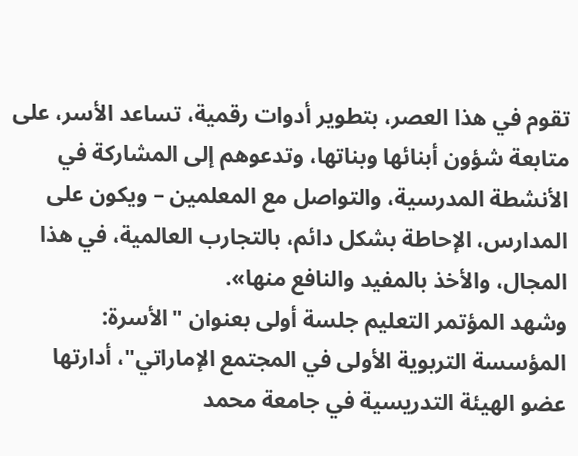تقوم في هذا العصر، بتطوير أدوات رقمية، تساعد الأسر، على متابعة شؤون أبنائها وبناتها، وتدعوهم إلى المشاركة في الأنشطة المدرسية، والتواصل مع المعلمين – ويكون على المدارس، الإحاطة بشكل دائم، بالتجارب العالمية، في هذا المجال، والأخذ بالمفيد والنافع منها».
وشهد المؤتمر التعليم جلسة أولى بعنوان "الأسرة: المؤسسة التربوية الأولى في المجتمع الإماراتي"، أدارتها عضو الهيئة التدريسية في جامعة محمد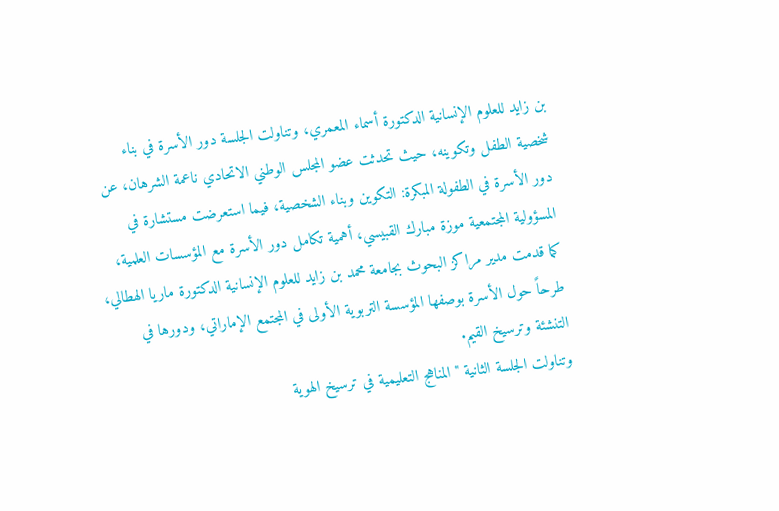بن زايد للعلوم الإنسانية الدكتورة أسماء المعمري، وتناولت الجلسة دور الأسرة في بناء شخصية الطفل وتكوينه، حيث تحدثت عضو المجلس الوطني الاتحادي ناعمة الشرهان، عن دور الأسرة في الطفولة المبكرة: التكوين وبناء الشخصية، فيما استعرضت مستشارة في المسؤولية المجتمعية موزة مبارك القبيسي، أهمية تكامل دور الأسرة مع المؤسسات العلمية، كما قدمت مدير مراكز البحوث بجامعة محمد بن زايد للعلوم الإنسانية الدكتورة ماريا الهطالي، طرحاً حول الأسرة بوصفها المؤسسة التربوية الأولى في المجتمع الإماراتي، ودورها في التنشئة وترسيخ القيم.
وتناولت الجلسة الثانية "المناهج التعليمية في ترسيخ الهوية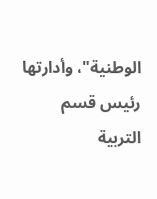الوطنية"، وأدارتها رئيس قسم التربية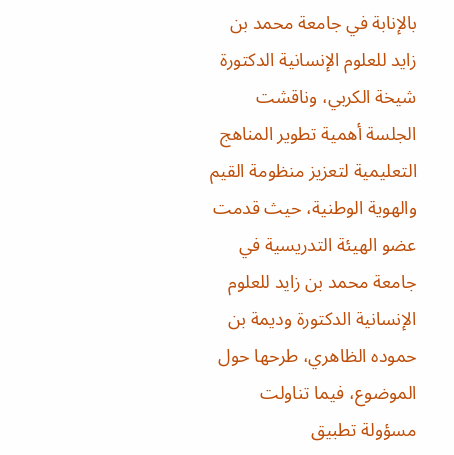بالإنابة في جامعة محمد بن زايد للعلوم الإنسانية الدكتورة شيخة الكربي، وناقشت الجلسة أهمية تطوير المناهج التعليمية لتعزيز منظومة القيم والهوية الوطنية، حيث قدمت عضو الهيئة التدريسية في جامعة محمد بن زايد للعلوم الإنسانية الدكتورة وديمة بن حموده الظاهري، طرحها حول الموضوع، فيما تناولت مسؤولة تطبيق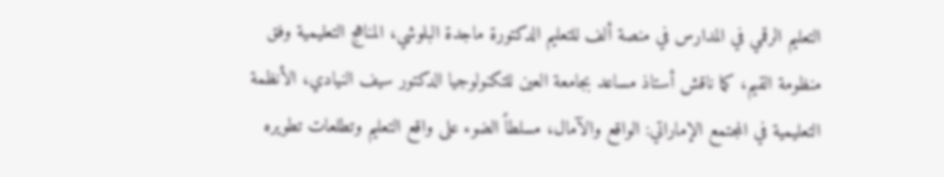التعليم الرقمي في المدارس في منصة ألف للتعليم الدكتورة ماجدة البلوشي، المناهج التعليمية وفق منظومة القيم، كما ناقش أستاذ مساعد بجامعة العين للتكنولوجيا الدكتور سيف النيادي، الأنظمة التعليمية في المجتمع الإماراتي: الواقع والآمال، مسلطاً الضوء على واقع التعليم وتطلعات تطويره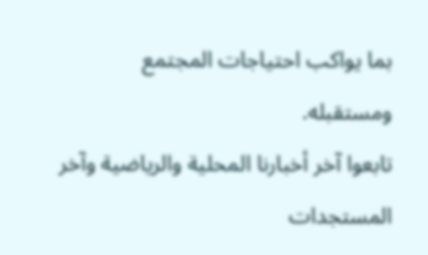بما يواكب احتياجات المجتمع ومستقبله.
تابعوا آخر أخبارنا المحلية والرياضية وآخر المستجدات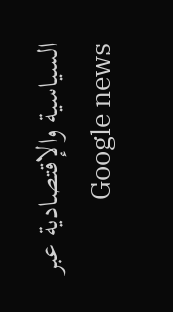السياسية والإقتصادية عبر Google news